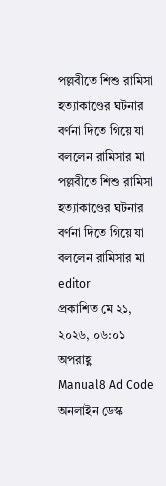পল্লবীতে শিশু রামিসা হত্যাকাণ্ডের ঘটনার বর্ণনা দিতে গিয়ে যা বললেন রামিসার মা
পল্লবীতে শিশু রামিসা হত্যাকাণ্ডের ঘটনার বর্ণনা দিতে গিয়ে যা বললেন রামিসার মা
editor
প্রকাশিত মে ২১, ২০২৬, ০৬:০১ অপরাহ্ণ
Manual8 Ad Code
অনলাইন ডেস্ক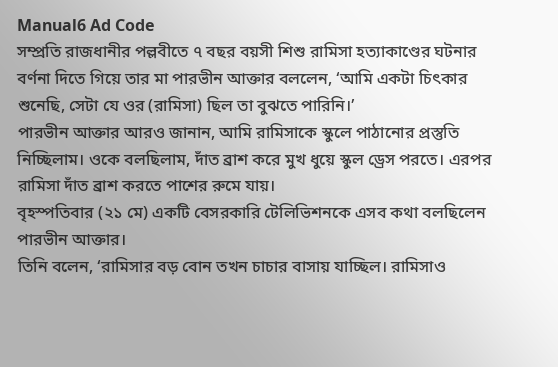Manual6 Ad Code
সম্প্রতি রাজধানীর পল্লবীতে ৭ বছর বয়সী শিশু রামিসা হত্যাকাণ্ডের ঘটনার বর্ণনা দিতে গিয়ে তার মা পারভীন আক্তার বললেন, ‘আমি একটা চিৎকার শুনেছি, সেটা যে ওর (রামিসা) ছিল তা বুঝতে পারিনি।’
পারভীন আক্তার আরও জানান, আমি রামিসাকে স্কুলে পাঠানোর প্রস্তুতি নিচ্ছিলাম। ওকে বলছিলাম, দাঁত ব্রাশ করে মুখ ধুয়ে স্কুল ড্রেস পরতে। এরপর রামিসা দাঁত ব্রাশ করতে পাশের রুমে যায়।
বৃহস্পতিবার (২১ মে) একটি বেসরকারি টেলিভিশনকে এসব কথা বলছিলেন পারভীন আক্তার।
তিনি বলেন, ‘রামিসার বড় বোন তখন চাচার বাসায় যাচ্ছিল। রামিসাও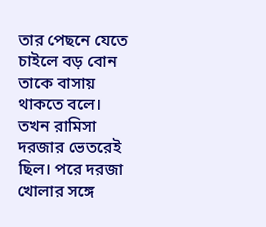তার পেছনে যেতে চাইলে বড় বোন তাকে বাসায় থাকতে বলে। তখন রামিসা দরজার ভেতরেই ছিল। পরে দরজা খোলার সঙ্গে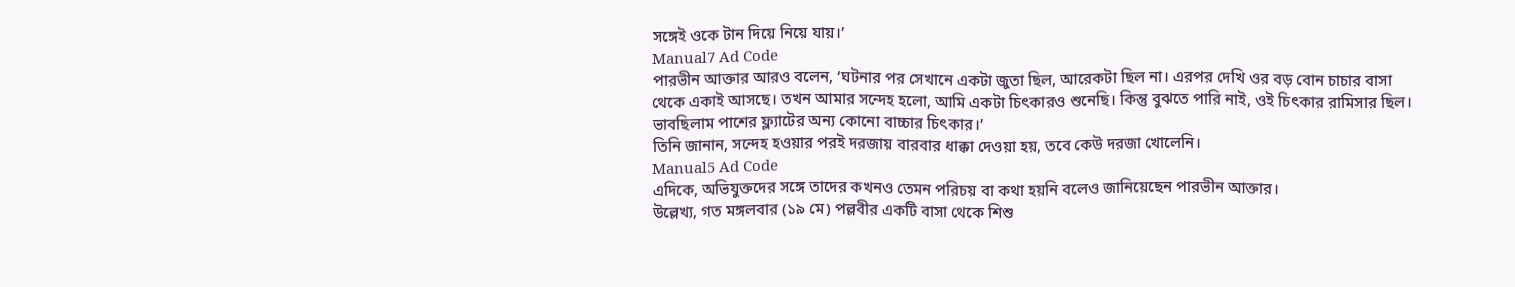সঙ্গেই ওকে টান দিয়ে নিয়ে যায়।’
Manual7 Ad Code
পারভীন আক্তার আরও বলেন, ‘ঘটনার পর সেখানে একটা জুতা ছিল, আরেকটা ছিল না। এরপর দেখি ওর বড় বোন চাচার বাসা থেকে একাই আসছে। তখন আমার সন্দেহ হলো, আমি একটা চিৎকারও শুনেছি। কিন্তু বুঝতে পারি নাই, ওই চিৎকার রামিসার ছিল। ভাবছিলাম পাশের ফ্ল্যাটের অন্য কোনো বাচ্চার চিৎকার।’
তিনি জানান, সন্দেহ হওয়ার পরই দরজায় বারবার ধাক্কা দেওয়া হয়, তবে কেউ দরজা খোলেনি।
Manual5 Ad Code
এদিকে, অভিযুক্তদের সঙ্গে তাদের কখনও তেমন পরিচয় বা কথা হয়নি বলেও জানিয়েছেন পারভীন আক্তার।
উল্লেখ্য, গত মঙ্গলবার (১৯ মে) পল্লবীর একটি বাসা থেকে শিশু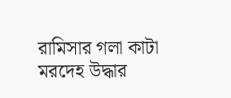রামিসার গলা কাটা মরদেহ উদ্ধার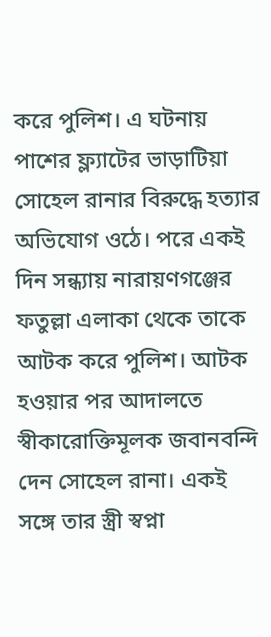করে পুলিশ। এ ঘটনায় পাশের ফ্ল্যাটের ভাড়াটিয়া সোহেল রানার বিরুদ্ধে হত্যার অভিযোগ ওঠে। পরে একই দিন সন্ধ্যায় নারায়ণগঞ্জের ফতুল্লা এলাকা থেকে তাকে আটক করে পুলিশ। আটক হওয়ার পর আদালতে স্বীকারোক্তিমূলক জবানবন্দি দেন সোহেল রানা। একই সঙ্গে তার স্ত্রী স্বপ্না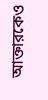আক্তারকেও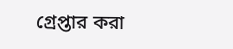গ্রেপ্তার করা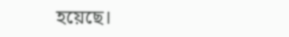হয়েছে।